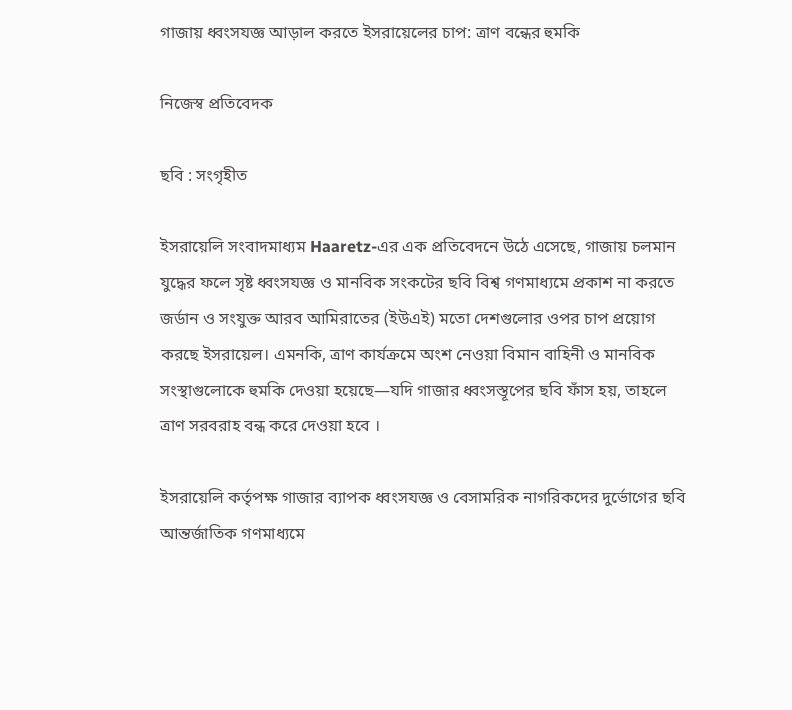গাজায় ধ্বংসযজ্ঞ আড়াল করতে ইসরায়েলের চাপ: ত্রাণ বন্ধের হুমকি

নিজেস্ব প্রতিবেদক

ছবি : সংগৃহীত

ইসরায়েলি সংবাদমাধ্যম Haaretz-এর এক প্রতিবেদনে উঠে এসেছে, গাজায় চলমান যুদ্ধের ফলে সৃষ্ট ধ্বংসযজ্ঞ ও মানবিক সংকটের ছবি বিশ্ব গণমাধ্যমে প্রকাশ না করতে জর্ডান ও সংযুক্ত আরব আমিরাতের (ইউএই) মতো দেশগুলোর ওপর চাপ প্রয়োগ করছে ইসরায়েল। এমনকি, ত্রাণ কার্যক্রমে অংশ নেওয়া বিমান বাহিনী ও মানবিক সংস্থাগুলোকে হুমকি দেওয়া হয়েছে—যদি গাজার ধ্বংসস্তূপের ছবি ফাঁস হয়, তাহলে ত্রাণ সরবরাহ বন্ধ করে দেওয়া হবে ।

ইসরায়েলি কর্তৃপক্ষ গাজার ব্যাপক ধ্বংসযজ্ঞ ও বেসামরিক নাগরিকদের দুর্ভোগের ছবি আন্তর্জাতিক গণমাধ্যমে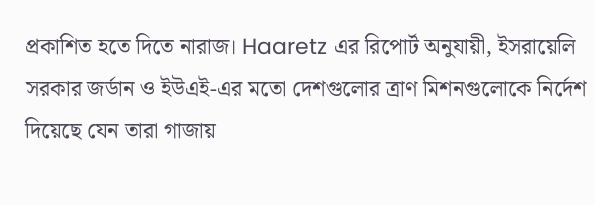প্রকাশিত হতে দিতে নারাজ। Haaretz এর রিপোর্ট অনুযায়ী, ইসরায়েলি সরকার জর্ডান ও ইউএই-এর মতো দেশগুলোর ত্রাণ মিশনগুলোকে নির্দেশ দিয়েছে যেন তারা গাজায়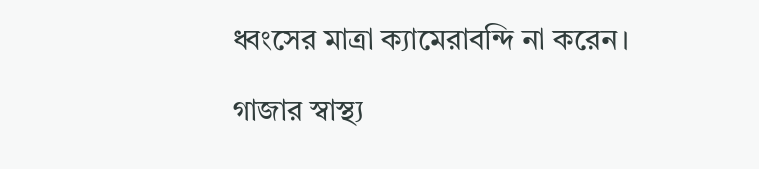ধ্বংসের মাত্রা ক্যামেরাবন্দি না করেন।

গাজার স্বাস্থ্য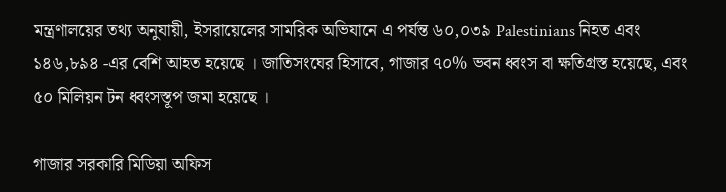মন্ত্রণালয়ের তথ্য অনুযায়ী, ইসরায়েলের সামরিক অভিযানে এ পর্যন্ত ৬০,০৩৯ Palestinians নিহত এবং ১৪৬,৮৯৪ -এর বেশি আহত হয়েছে । জাতিসংঘের হিসাবে, গাজার ৭০% ভবন ধ্বংস বা ক্ষতিগ্রস্ত হয়েছে, এবং ৫০ মিলিয়ন টন ধ্বংসস্তূপ জমা হয়েছে ।

গাজার সরকারি মিডিয়া অফিস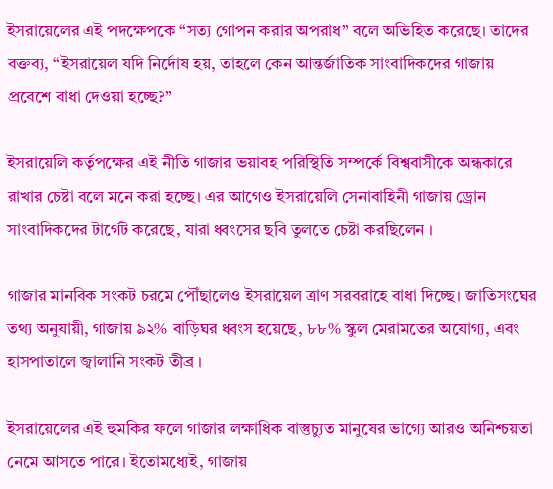ইসরায়েলের এই পদক্ষেপকে “সত্য গোপন করার অপরাধ” বলে অভিহিত করেছে। তাদের বক্তব্য, “ইসরায়েল যদি নির্দোষ হয়, তাহলে কেন আন্তর্জাতিক সাংবাদিকদের গাজায় প্রবেশে বাধা দেওয়া হচ্ছে?”

ইসরায়েলি কর্তৃপক্ষের এই নীতি গাজার ভয়াবহ পরিস্থিতি সম্পর্কে বিশ্ববাসীকে অন্ধকারে রাখার চেষ্টা বলে মনে করা হচ্ছে। এর আগেও ইসরায়েলি সেনাবাহিনী গাজায় ড্রোন সাংবাদিকদের টার্গেট করেছে, যারা ধ্বংসের ছবি তুলতে চেষ্টা করছিলেন ।

গাজার মানবিক সংকট চরমে পৌঁছালেও ইসরায়েল ত্রাণ সরবরাহে বাধা দিচ্ছে। জাতিসংঘের তথ্য অনুযায়ী, গাজায় ৯২% বাড়িঘর ধ্বংস হয়েছে, ৮৮% স্কুল মেরামতের অযোগ্য, এবং হাসপাতালে জ্বালানি সংকট তীব্র ।

ইসরায়েলের এই হুমকির ফলে গাজার লক্ষাধিক বাস্তুচ্যুত মানুষের ভাগ্যে আরও অনিশ্চয়তা নেমে আসতে পারে। ইতোমধ্যেই, গাজায়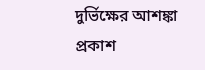দুর্ভিক্ষের আশঙ্কা প্রকাশ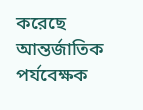করেছে আন্তর্জাতিক পর্যবেক্ষক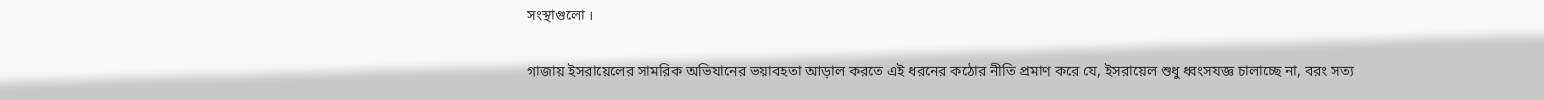সংস্থাগুলো ।

গাজায় ইসরায়েলের সামরিক অভিযানের ভয়াবহতা আড়াল করতে এই ধরনের কঠোর নীতি প্রমাণ করে যে, ইসরায়েল শুধু ধ্বংসযজ্ঞ চালাচ্ছে না, বরং সত্য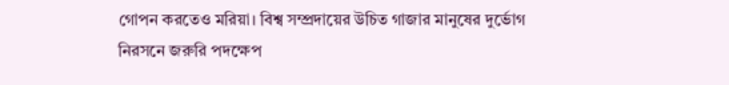গোপন করতেও মরিয়া। বিশ্ব সম্প্রদায়ের উচিত গাজার মানুষের দুর্ভোগ নিরসনে জরুরি পদক্ষেপ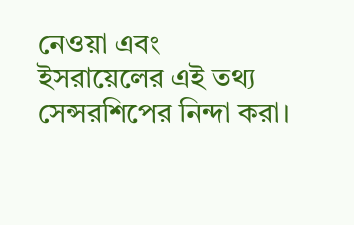নেওয়া এবং ইসরায়েলের এই তথ্য সেন্সরশিপের নিন্দা করা।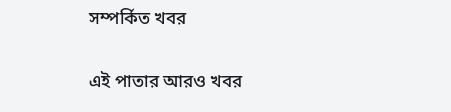সম্পর্কিত খবর

এই পাতার আরও খবর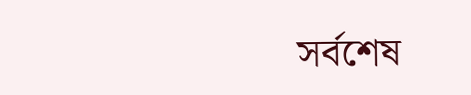সর্বশেষ